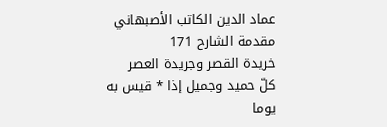عماد الدين الكاتب الأصبهاني
مقدمة الشارح 171
خريدة القصر وجريدة العصر
كلّ حميد وجميل إذا * قيس به يوما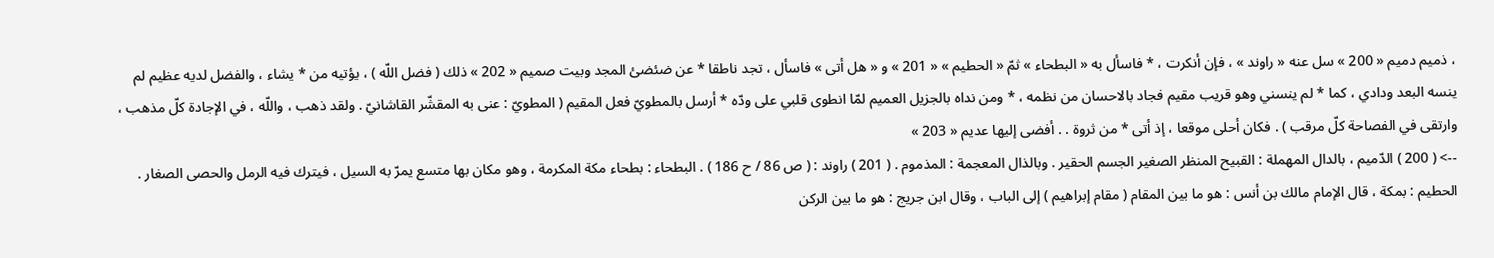، ذميم دميم « 200 » سل عنه « راوند » ، فإن أنكرت ، * فاسأل به « البطحاء » ثمّ « الحطيم » « 201 » و « هل أتى » فاسأل ، تجد ناطقا * عن ضئضئ المجد وبيت صميم « 202 » ذلك ( فضل اللّه ) ، يؤتيه من * يشاء ، والفضل لديه عظيم لم ينسه البعد ودادي ، كما * لم ينسني وهو قريب مقيم فجاد بالاحسان من نظمه ، * ومن نداه بالجزيل العميم لمّا انطوى قلبي على ودّه * أرسل بالمطويّ فعل المقيم ( المطويّ : عنى به المقشّر القاشانيّ . ولقد ذهب ، واللّه ، في الإجادة كلّ مذهب ، وارتقى في الفصاحة كلّ مرقب ) . فكان أحلى موقعا ، إذ أتى * من ثروة . . أفضى إليها عديم « 203 »
--> ( 200 ) الدّميم ، بالدال المهملة : القبيح المنظر الصغير الجسم الحقير . وبالذال المعجمة : المذموم . ( 201 ) راوند : ( ص 86 / ح 186 ) . البطحاء : بطحاء مكة المكرمة ، وهو مكان بها متسع يمرّ به السيل ، فيترك فيه الرمل والحصى الصغار . الحطيم : بمكة ، قال الإمام مالك بن أنس : هو ما بين المقام ( مقام إبراهيم ) إلى الباب ، وقال ابن جريج : هو ما بين الركن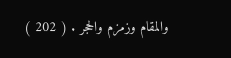والمقام وزمزم والحجر . ( 202 )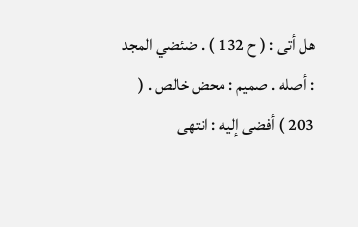هل أتى : ( ح 132 ) . ضئضي المجد : أصله . صميم : محض خالص . ( 203 ) أفضى إليه : انتهى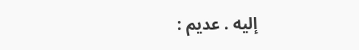إليه . عديم :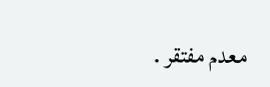معدم مفتقر .